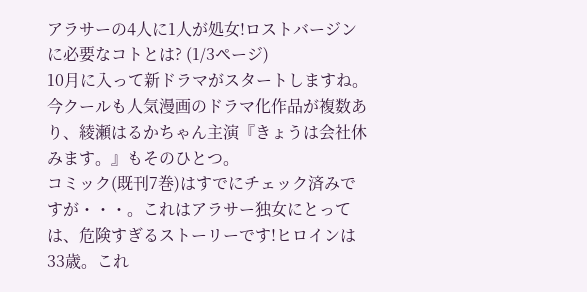アラサーの4人に1人が処女!ロストバージンに必要なコトとは? (1/3ページ)
10月に入って新ドラマがスタートしますね。今クールも人気漫画のドラマ化作品が複数あり、綾瀬はるかちゃん主演『きょうは会社休みます。』もそのひとつ。
コミック(既刊7巻)はすでにチェック済みですが・・・。これはアラサー独女にとっては、危険すぎるストーリーです!ヒロインは33歳。これ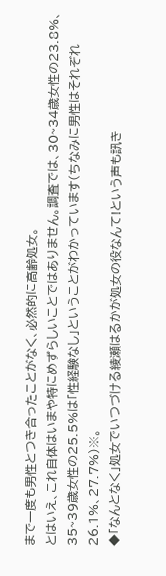まで一度も男性とつき合ったことがなく、必然的に高齢処女。
とはいえ、これ自体はいまや特にめずらしいことではありません。調査では、30~34歳女性の23.8%、35~39歳女性の25.5%は「性経験なし」ということがわかっています(ちなみに男性はそれぞれ26.1%、27.7%)※。
◆「なんとなく」処女でいつづける綾瀬はるかが処女の役なんて!という声も訊き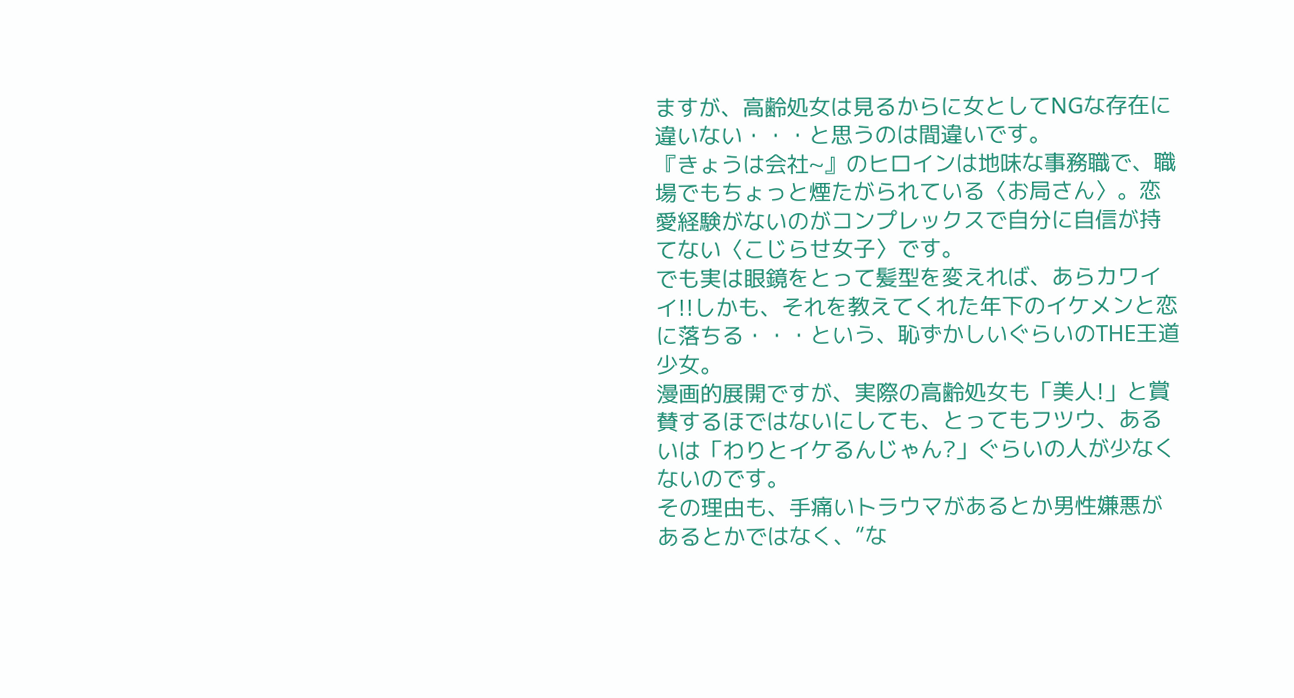ますが、高齢処女は見るからに女としてNGな存在に違いない・・・と思うのは間違いです。
『きょうは会社~』のヒロインは地味な事務職で、職場でもちょっと煙たがられている〈お局さん〉。恋愛経験がないのがコンプレックスで自分に自信が持てない〈こじらせ女子〉です。
でも実は眼鏡をとって髪型を変えれば、あらカワイイ!!しかも、それを教えてくれた年下のイケメンと恋に落ちる・・・という、恥ずかしいぐらいのTHE王道少女。
漫画的展開ですが、実際の高齢処女も「美人!」と賞賛するほではないにしても、とってもフツウ、あるいは「わりとイケるんじゃん?」ぐらいの人が少なくないのです。
その理由も、手痛いトラウマがあるとか男性嫌悪があるとかではなく、“な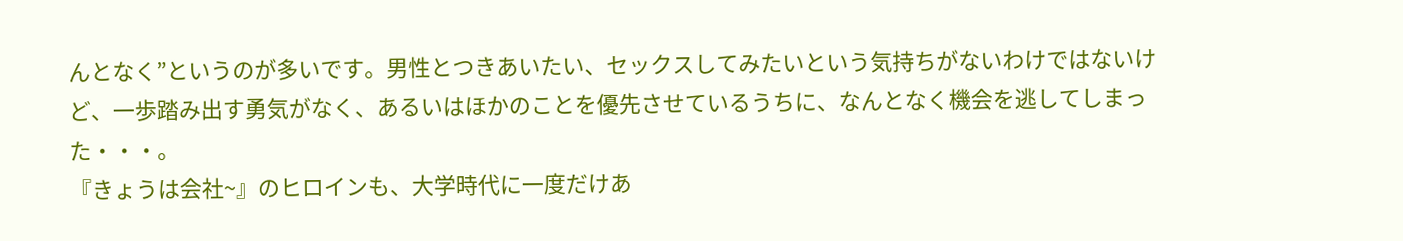んとなく”というのが多いです。男性とつきあいたい、セックスしてみたいという気持ちがないわけではないけど、一歩踏み出す勇気がなく、あるいはほかのことを優先させているうちに、なんとなく機会を逃してしまった・・・。
『きょうは会社~』のヒロインも、大学時代に一度だけあ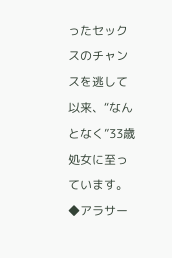ったセックスのチャンスを逃して以来、“なんとなく”33歳処女に至っています。
◆アラサー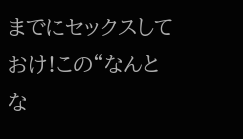までにセックスしておけ!この“なんとな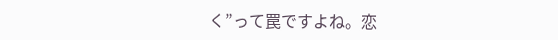く”って罠ですよね。恋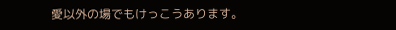愛以外の場でもけっこうあります。